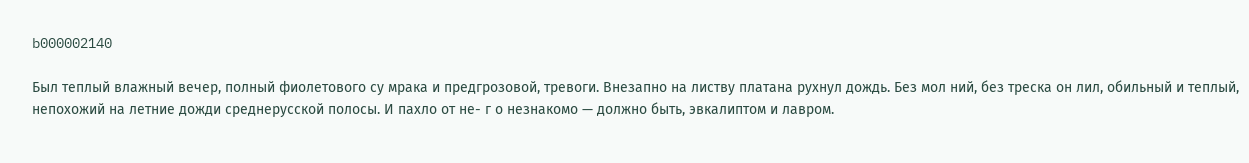b000002140

Был теплый влажный вечер, полный фиолетового су мрака и предгрозовой, тревоги. Внезапно на листву платана рухнул дождь. Без мол ний, без треска он лил, обильный и теплый, непохожий на летние дожди среднерусской полосы. И пахло от не- г о незнакомо — должно быть, эвкалиптом и лавром.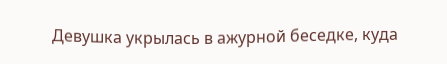Девушка укрылась в ажурной беседке, куда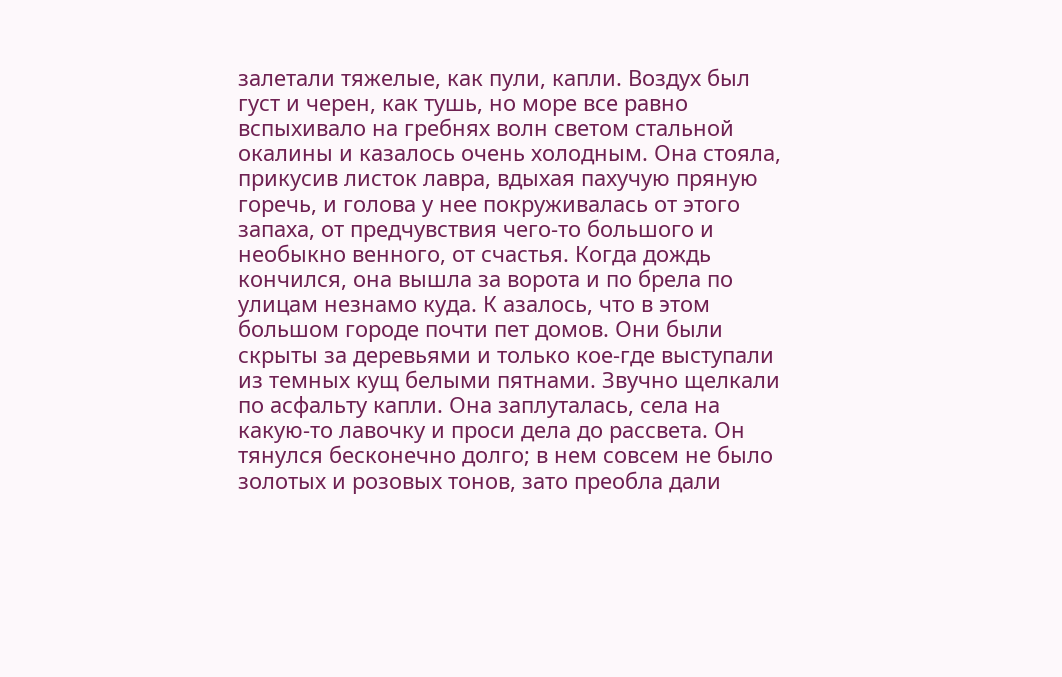залетали тяжелые, как пули, капли. Воздух был густ и черен, как тушь, но море все равно вспыхивало на гребнях волн светом стальной окалины и казалось очень холодным. Она стояла, прикусив листок лавра, вдыхая пахучую пряную горечь, и голова у нее покруживалась от этого запаха, от предчувствия чего-то большого и необыкно венного, от счастья. Когда дождь кончился, она вышла за ворота и по брела по улицам незнамо куда. К азалось, что в этом большом городе почти пет домов. Они были скрыты за деревьями и только кое-где выступали из темных кущ белыми пятнами. Звучно щелкали по асфальту капли. Она заплуталась, села на какую-то лавочку и проси дела до рассвета. Он тянулся бесконечно долго; в нем совсем не было золотых и розовых тонов, зато преобла дали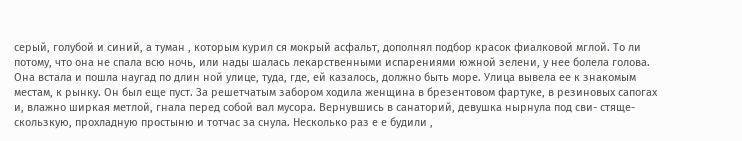серый, голубой и синий, а туман , которым курил ся мокрый асфальт, дополнял подбор красок фиалковой мглой. То ли потому, что она не спала всю ночь, или нады шалась лекарственными испарениями южной зелени, у нее болела голова. Она встала и пошла наугад по длин ной улице, туда, где, ей казалось, должно быть море. Улица вывела ее к знакомым местам, к рынку. Он был еще пуст. За решетчатым забором ходила женщина в брезентовом фартуке, в резиновых сапогах и, влажно ширкая метлой, гнала перед собой вал мусора. Вернувшись в санаторий, девушка нырнула под сви- стяще-скользкую, прохладную простыню и тотчас за снула. Несколько раз е е будили ,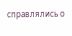справлялись о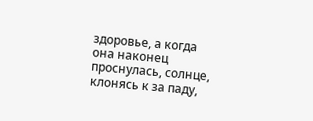здоровье, а когда она наконец проснулась, солнце, клонясь к за паду,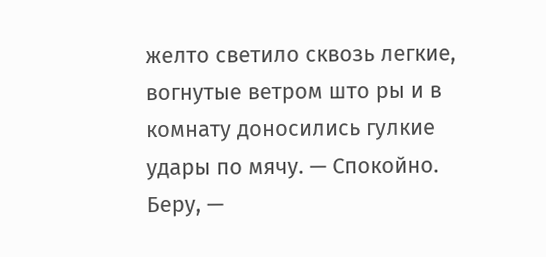желто светило сквозь легкие, вогнутые ветром што ры и в комнату доносились гулкие удары по мячу. — Спокойно. Беру, —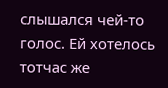слышался чей-то голос. Ей хотелось тотчас же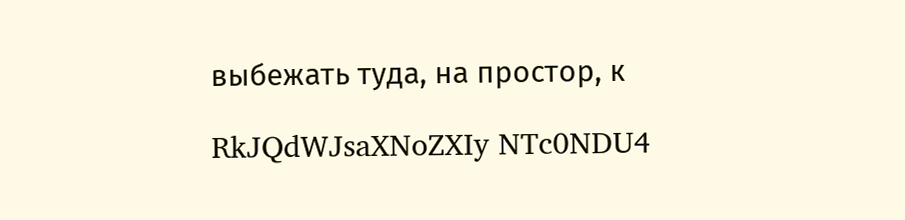выбежать туда, на простор, к

RkJQdWJsaXNoZXIy NTc0NDU4